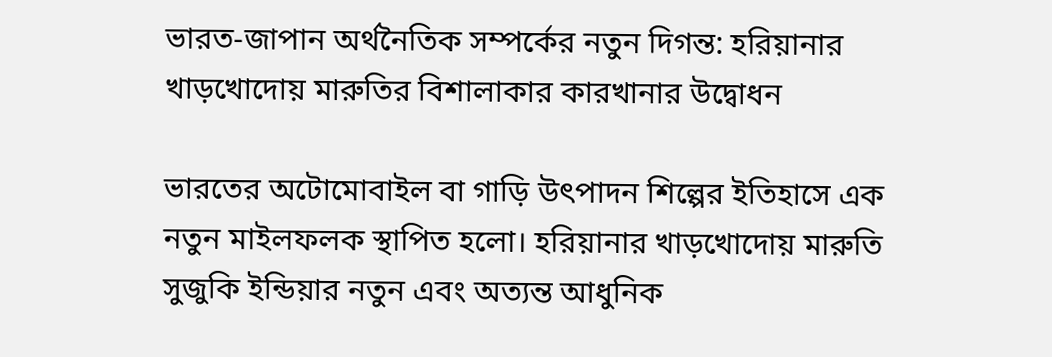ভারত-জাপান অর্থনৈতিক সম্পর্কের নতুন দিগন্ত: হরিয়ানার খাড়খোদোয় মারুতির বিশালাকার কারখানার উদ্বোধন

ভারতের অটোমোবাইল বা গাড়ি উৎপাদন শিল্পের ইতিহাসে এক নতুন মাইলফলক স্থাপিত হলো। হরিয়ানার খাড়খোদোয় মারুতি সুজুকি ইন্ডিয়ার নতুন এবং অত্যন্ত আধুনিক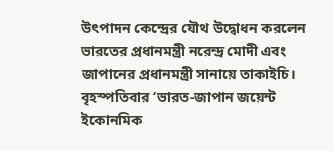উৎপাদন কেন্দ্রের যৌথ উদ্বোধন করলেন ভারতের প্রধানমন্ত্রী নরেন্দ্র মোদী এবং জাপানের প্রধানমন্ত্রী সানায়ে তাকাইচি। বৃহস্পতিবার ‘ভারত-জাপান জয়েন্ট ইকোনমিক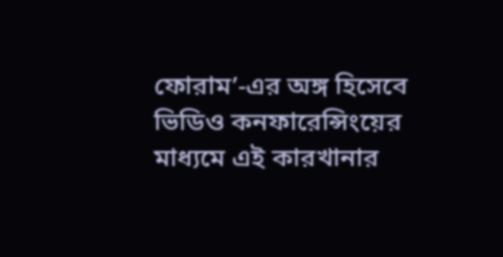ফোরাম’-এর অঙ্গ হিসেবে ভিডিও কনফারেন্সিংয়ের মাধ্যমে এই কারখানার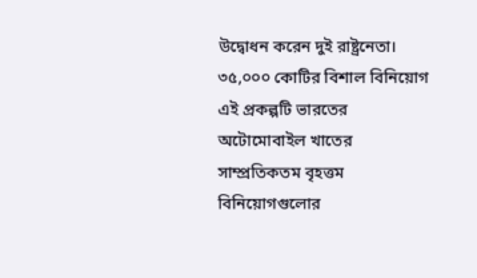উদ্বোধন করেন দুই রাষ্ট্রনেতা।
৩৫,০০০ কোটির বিশাল বিনিয়োগ এই প্রকল্পটি ভারতের অটোমোবাইল খাতের সাম্প্রতিকতম বৃহত্তম বিনিয়োগগুলোর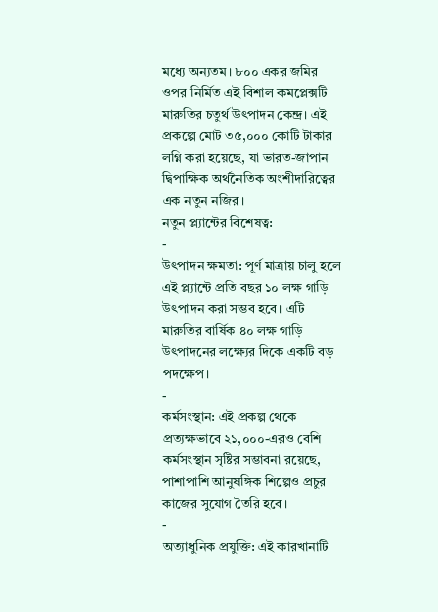মধ্যে অন্যতম। ৮০০ একর জমির ওপর নির্মিত এই বিশাল কমপ্লেক্সটি মারুতির চতুর্থ উৎপাদন কেন্দ্র। এই প্রকল্পে মোট ৩৫,০০০ কোটি টাকার লগ্নি করা হয়েছে, যা ভারত-জাপান দ্বিপাক্ষিক অর্থনৈতিক অংশীদারিত্বের এক নতুন নজির।
নতুন প্ল্যান্টের বিশেষত্ব:
-
উৎপাদন ক্ষমতা: পূর্ণ মাত্রায় চালু হলে এই প্ল্যান্টে প্রতি বছর ১০ লক্ষ গাড়ি উৎপাদন করা সম্ভব হবে। এটি মারুতির বার্ষিক ৪০ লক্ষ গাড়ি উৎপাদনের লক্ষ্যের দিকে একটি বড় পদক্ষেপ।
-
কর্মসংস্থান: এই প্রকল্প থেকে প্রত্যক্ষভাবে ২১,০০০-এরও বেশি কর্মসংস্থান সৃষ্টির সম্ভাবনা রয়েছে, পাশাপাশি আনুষঙ্গিক শিল্পেও প্রচুর কাজের সুযোগ তৈরি হবে।
-
অত্যাধুনিক প্রযুক্তি: এই কারখানাটি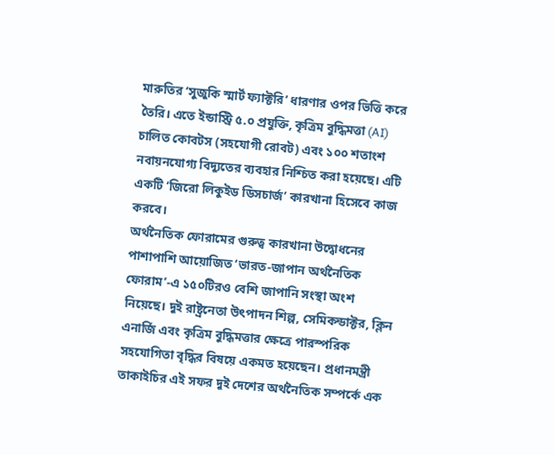মারুতির ‘সুজুকি স্মার্ট ফ্যাক্টরি’ ধারণার ওপর ভিত্তি করে তৈরি। এতে ইন্ডাস্ট্রি ৫.০ প্রযুক্তি, কৃত্রিম বুদ্ধিমত্তা (AI) চালিত কোবটস (সহযোগী রোবট) এবং ১০০ শতাংশ নবায়নযোগ্য বিদ্যুতের ব্যবহার নিশ্চিত করা হয়েছে। এটি একটি ‘জিরো লিকুইড ডিসচার্জ’ কারখানা হিসেবে কাজ করবে।
অর্থনৈতিক ফোরামের গুরুত্ব কারখানা উদ্বোধনের পাশাপাশি আয়োজিত ‘ভারত-জাপান অর্থনৈতিক ফোরাম’-এ ১৫০টিরও বেশি জাপানি সংস্থা অংশ নিয়েছে। দুই রাষ্ট্রনেতা উৎপাদন শিল্প, সেমিকন্ডাক্টর, ক্লিন এনার্জি এবং কৃত্রিম বুদ্ধিমত্তার ক্ষেত্রে পারস্পরিক সহযোগিতা বৃদ্ধির বিষয়ে একমত হয়েছেন। প্রধানমন্ত্রী তাকাইচির এই সফর দুই দেশের অর্থনৈতিক সম্পর্কে এক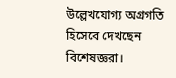উল্লেখযোগ্য অগ্রগতি হিসেবে দেখছেন বিশেষজ্ঞরা।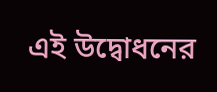এই উদ্বোধনের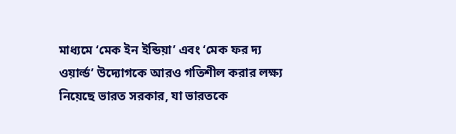মাধ্যমে ‘মেক ইন ইন্ডিয়া’ এবং ‘মেক ফর দ্য ওয়ার্ল্ড’ উদ্যোগকে আরও গতিশীল করার লক্ষ্য নিয়েছে ভারত সরকার, যা ভারতকে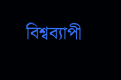বিশ্বব্যাপী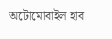অটোমোবাইল হাব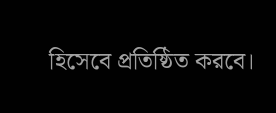হিসেবে প্রতিষ্ঠিত করবে।